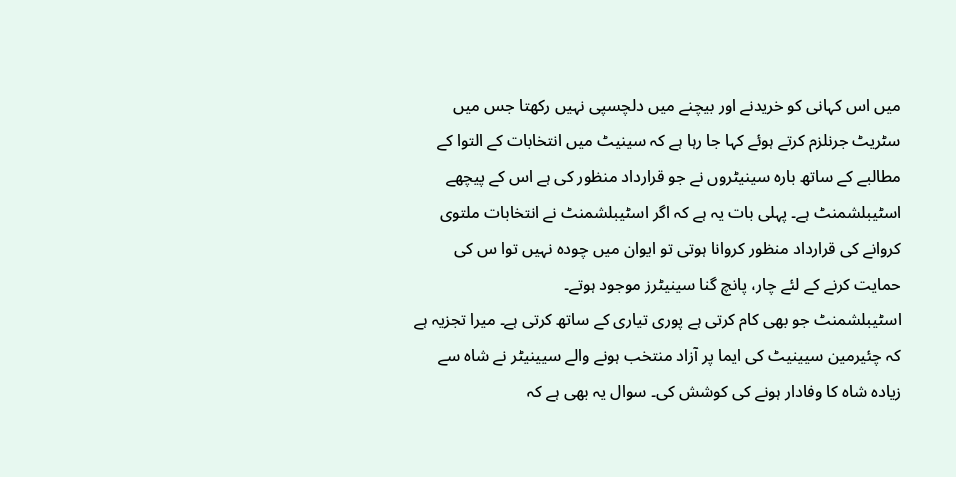میں اس کہانی کو خریدنے اور بیچنے میں دلچسپی نہیں رکھتا جس میں سٹریٹ جرنلزم کرتے ہوئے کہا جا رہا ہے کہ سینیٹ میں انتخابات کے التوا کے مطالبے کے ساتھ بارہ سینیٹروں نے جو قرارداد منظور کی ہے اس کے پیچھے اسٹیبلشمنٹ ہے۔ پہلی بات یہ ہے کہ اگر اسٹیبلشمنٹ نے انتخابات ملتوی کروانے کی قرارداد منظور کروانا ہوتی تو ایوان میں چودہ نہیں توا س کی حمایت کرنے کے لئے چار، پانچ گنا سینیٹرز موجود ہوتے۔
اسٹیبلشمنٹ جو بھی کام کرتی ہے پوری تیاری کے ساتھ کرتی ہے۔ میرا تجزیہ ہے کہ چئیرمین سیینیٹ کی ایما پر آزاد منتخب ہونے والے سیینیٹر نے شاہ سے زیادہ شاہ کا وفادار ہونے کی کوشش کی۔ سوال یہ بھی ہے کہ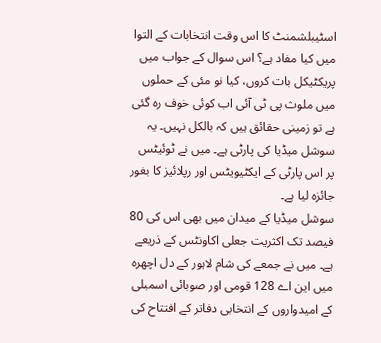اسٹیبلشمنٹ کا اس وقت انتخابات کے التوا میں کیا مفاد ہے؟ اس سوال کے جواب میں پریکٹیکل بات کروں، کیا نو مئی کے حملوں میں ملوث پی ٹی آئی اب کوئی خوف رہ گئی ہے تو زمینی حقائق ہیں کہ بالکل نہیں۔ یہ سوشل میڈیا کی پارٹی ہے۔ میں نے ٹوئیٹس پر اس پارٹی کے ایکٹیویٹس اور رپلائیز کا بغور جائزہ لیا ہے۔
سوشل میڈیا کے میدان میں بھی اس کی 80 فیصد تک اکثریت جعلی اکاونٹس کے ذریعے ہے۔ میں نے جمعے کی شام لاہور کے دل اچھرہ میں این اے 128 قومی اور صوبائی اسمبلی کے امیدواروں کے انتخابی دفاتر کے افتتاح کی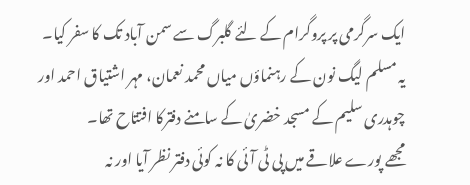ایک سرگرمی پر پروگرام کے لئے گلبرگ سے سمن آباد تک کا سفر کیا۔ یہ مسلم لیگ نون کے رہنماؤں میاں محمد نعمان، مہر اشتیاق احمد اور چوہدری سلیم کے مسجد خضریٰ کے سامنے دفترکا افتتاح تھا۔
مجھے پورے علاقے میں پی ٹی آئی کا نہ کوئی دفتر نظر آیا اور نہ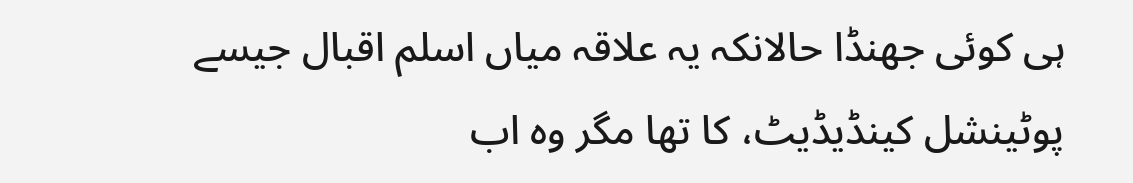ہی کوئی جھنڈا حالانکہ یہ علاقہ میاں اسلم اقبال جیسے پوٹینشل کینڈیڈیٹ، کا تھا مگر وہ اب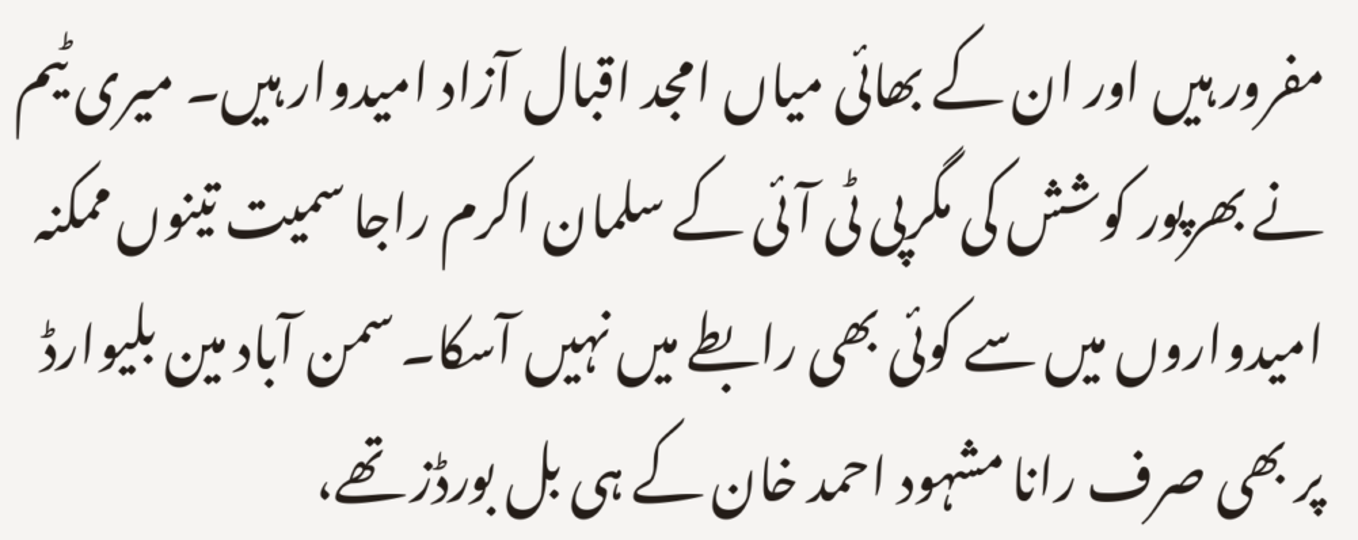مفرور ہیں اور ان کے بھائی میاں امجد اقبال آزاد امیدوار ہیں۔ میری ٹیم نے بھرپور کوشش کی مگرپی ٹی آئی کے سلمان اکرم راجا سمیت تینوں ممکنہ امیدواروں میں سے کوئی بھی رابطے میں نہیں آسکا۔ سمن آباد مین بلیوارڈ پر بھی صرف رانا مشہود احمد خان کے ہی بل بورڈز تھے،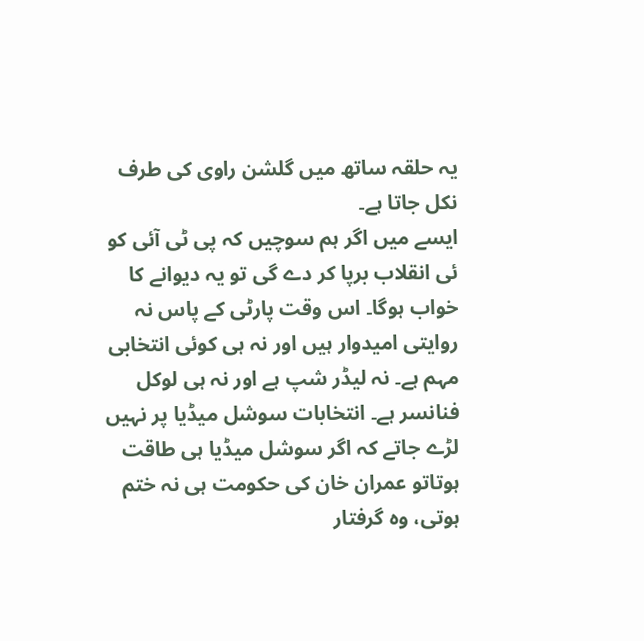یہ حلقہ ساتھ میں گلشن راوی کی طرف نکل جاتا ہے۔
ایسے میں اگر ہم سوچیں کہ پی ٹی آئی کو ئی انقلاب برپا کر دے گی تو یہ دیوانے کا خواب ہوگا۔ اس وقت پارٹی کے پاس نہ روایتی امیدوار ہیں اور نہ ہی کوئی انتخابی مہم ہے۔ نہ لیڈر شپ ہے اور نہ ہی لوکل فنانسر ہے۔ انتخابات سوشل میڈیا پر نہیں لڑے جاتے کہ اگر سوشل میڈیا ہی طاقت ہوتاتو عمران خان کی حکومت ہی نہ ختم ہوتی، وہ گرفتار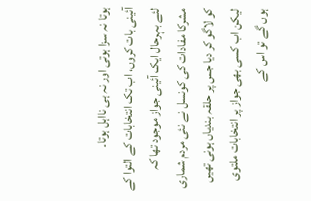ہوتا نہ سزا ہوتی اور نہ ہی نااہل ہوتا۔
آئینی بات کروں، اب تک انتخابات کے التوا کے لئے بہرحال ایک آئینی جواز موجود تھا کہ مشرکا مفادات کی کونسل نے نئی مردم شماری کو لاگو کر دیا جس پر حلقہ بندیاں ہونی تھیں لیکن اب کسی بھی جواز پر انتخابات ملتوی ہوں گے تو اس کے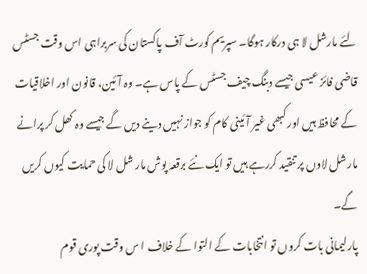لئے مارشل لا ہی درکار ہوگا۔ سپریم کورٹ آف پاکستان کی سربراہی اس وقت جسٹس قاضی فائز عیسی جیسے دبنگ چیف جسٹس کے پاس ہے۔ وہ آئین، قانون اور اخلاقیات کے محافظ ہیں اور کبھی غیر آئینی کام کو جواز نہیں دینے دیں گے جیسے وہ کھل کر پرانے مارشل لاوں پر تنقید کررہے ہیں تو ایک نئے برقعہ پوش مار شل لا کی حمایت کیوں کریں گے۔
پارلیمانی بات کروں تو انتخابات کے التوا کے خلاف ا س وقت پوری قوم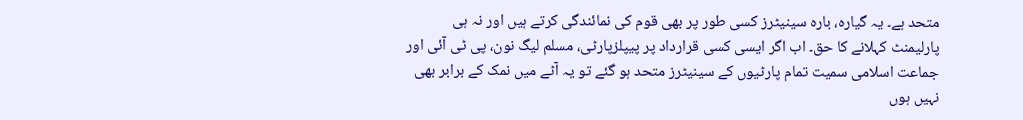متحد ہے۔ یہ گیارہ، بارہ سینیٹرز کسی طور پر بھی قوم کی نمائندگی کرتے ہیں اور نہ ہی پارلیمنٹ کہلانے کا حق۔ اب اگر ایسی کسی قرارداد پر پیپلزپارٹی، مسلم لیگ نون، پی ٹی آئی اور جماعت اسلامی سمیت تمام پارٹیوں کے سینیٹرز متحد ہو گئے تو یہ آٹے میں نمک کے برابر بھی نہیں ہوں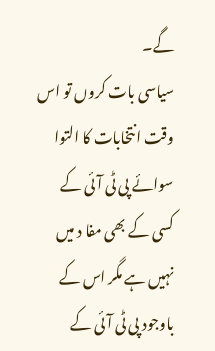گے۔
سیاسی بات کروں تو اس وقت انتخابات کا التوا سوائے پی ٹی آئی کے کسی کے بھی مفا د میں نہیں ہے مگر اس کے باوجود پی ٹی آئی کے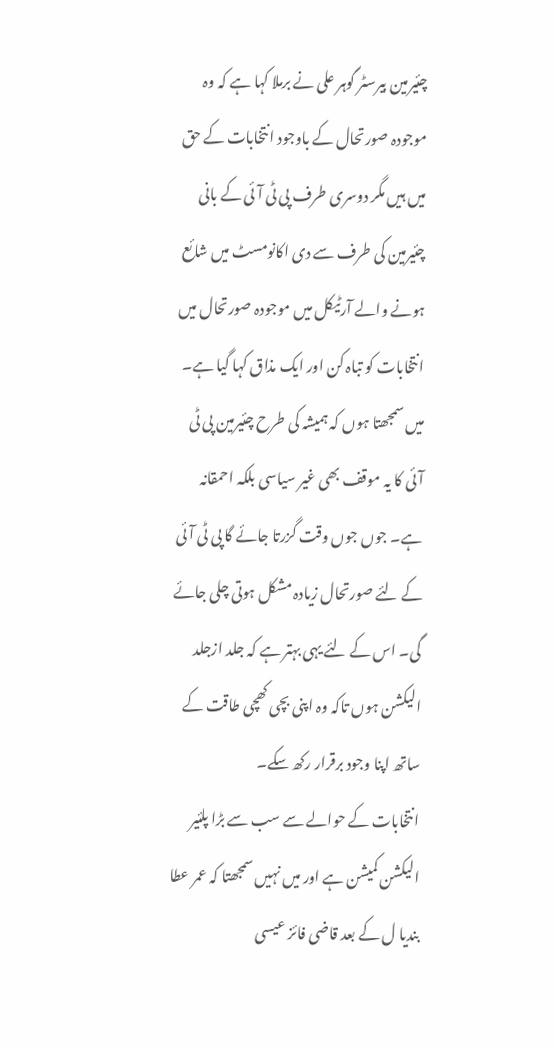چئیرمین بیرسٹر گوہر علی نے برملا کہا ہے کہ وہ موجودہ صورتحال کے باوجود انتخابات کے حق میں ہیں مگر دوسری طرف پی ٹی آئی کے بانی چئیرمین کی طرف سے دی اکانومسٹ میں شائع ہونے والے آرٹیکل میں موجودہ صورتحال میں انتخابات کو تباہ کن اور ایک مذاق کہا گیا ہے۔
میں سمجھتا ہوں کہ ہمیشہ کی طرح چئیرمین پی ٹی آئی کا یہ موقف بھی غیر سیاسی بلکہ احمقانہ ہے۔ جوں جوں وقت گزرتا جائے گا پی ٹی آئی کے لئے صورتحال زیادہ مشکل ہوتی چلی جائے گی۔ اس کے لئے یہی بہتر ہے کہ جلد ازجلد الیکشن ہوں تاکہ وہ اپنی بچی کھچی طاقت کے ساتھ اپنا وجود برقرار رکھ سکے۔
انتخابات کے حوالے سے سب سے بڑا پلئیر الیکشن کمیشن ہے اور میں نہیں سمجھتا کہ عمر عطا بندیا ل کے بعد قاضی فائز عیسی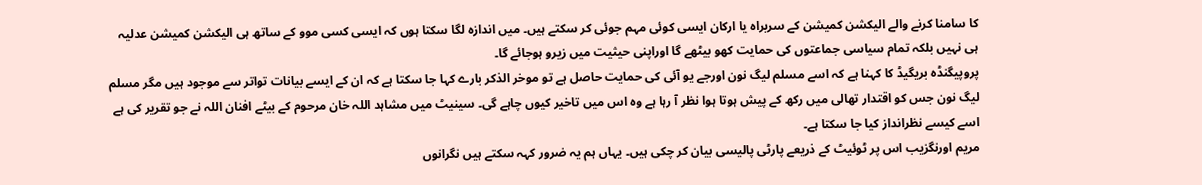کا سامنا کرنے والے الیکشن کمیشن کے سربراہ یا ارکان ایسی کوئی مہم جوئی کر سکتے ہیں۔ میں اندازہ لگا سکتا ہوں کہ ایسی کسی موو کے ساتھ ہی الیکشن کمیشن عدلیہ ہی نہیں بلکہ تمام سیاسی جماعتوں کی حمایت کھو بیٹھے گا اوراپنی حیثیت میں زیرو ہوجائے گا۔
پروپیگنڈہ بریگیڈ کا کہنا ہے کہ اسے مسلم لیگ نون اورجے یو آئی کی حمایت حاصل ہے تو موخر الذکر بارے کہا جا سکتا ہے کہ ان کے ایسے بیانات تواتر سے موجود ہیں مگر مسلم لیگ نون جس کو اقتدار تھالی میں رکھ کے پیش ہوتا ہوا نظر آ رہا ہے وہ اس میں تاخیر کیوں چاہے گی۔ سینیٹ میں مشاہد اللہ خان مرحوم کے بیٹے افنان اللہ نے جو تقریر کی ہے اسے کیسے نظرانداز کیا جا سکتا ہے۔
مریم اورنگزیب اس پر ٹوئیٹ کے ذریعے پارٹی پالیسی بیان کر چکی ہیں۔ یہاں ہم یہ ضرور کہہ سکتے ہیں نگرانوں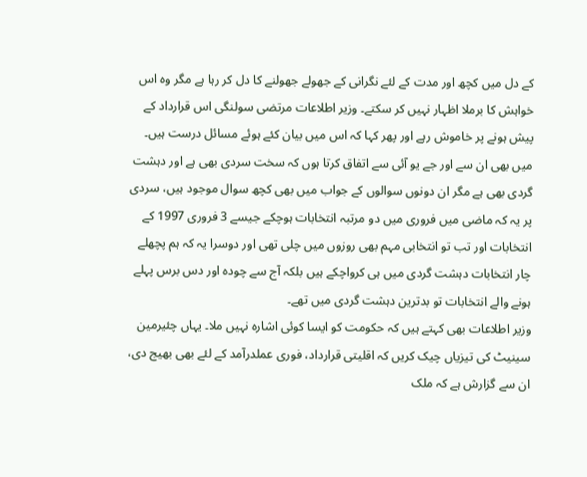کے دل میں کچھ اور مدت کے لئے نگرانی کے جھولے جھولنے کا دل کر رہا ہے مگر وہ اس خواہش کا برملا اظہار نہیں کر سکتے۔ وزیر اطلاعات مرتضی سولنگی اس قرارداد کے پیش ہونے پر خاموش رہے اور پھر کہا کہ اس میں بیان کئے ہوئے مسائل درست ہیں۔ میں بھی ان سے اور جے یو آئی سے اتفاق کرتا ہوں کہ سخت سردی بھی ہے اور دہشت گردی بھی ہے مگر ان دونوں سوالوں کے جواب میں بھی کچھ سوال موجود ہیں، سردی پر یہ کہ ماضی میں فروری میں دو مرتبہ انتخابات ہوچکے جیسے 3 فروری 1997 کے انتخابات اور تب تو انتخابی مہم بھی روزوں میں چلی تھی اور دوسرا یہ کہ ہم پچھلے چار انتخابات دہشت گردی میں ہی کرواچکے ہیں بلکہ آج سے چودہ اور دس برس پہلے ہونے والے انتخابات تو بدترین دہشت گردی میں تھے۔
وزیر اطلاعات بھی کہتے ہیں کہ حکومت کو ایسا کوئی اشارہ نہیں ملا۔ یہاں چئیرمین سینیٹ کی تیزیاں چیک کریں کہ اقلیتی قرارداد، فوری عملدرآمد کے لئے بھی بھیج دی، ان سے گزارش ہے کہ ملک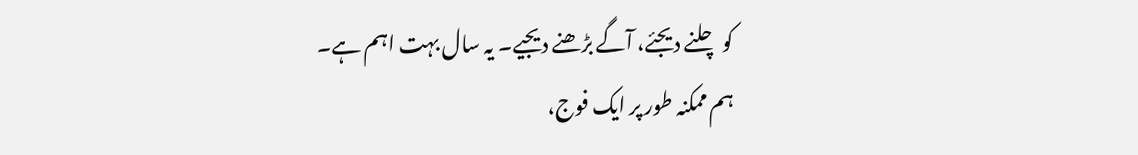کو چلنے دیجئے، آگے بڑھنے دیجیے۔ یہ سال بہت اہم ہے۔
ہم ممکنہ طور پر ایک فوج،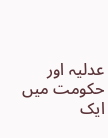عدلیہ اور حکومت میں ایک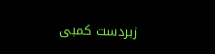زبردست کمبی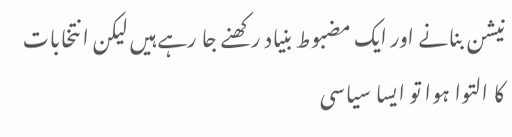نیشن بنانے اور ایک مضبوط بنیاد رکھنے جا رہے ہیں لیکن ا نتخابات کا التوا ہوا تو ایسا سیاسی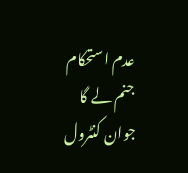عدم استحکام جنم لے گا جوان کنٹرول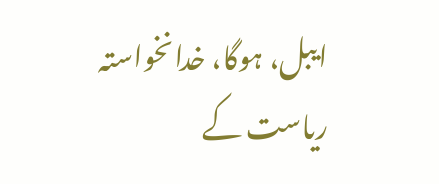ایبل، ہوگا، خدانخواستہ ریاست کے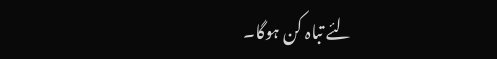لئے تباہ کن ہوگا۔